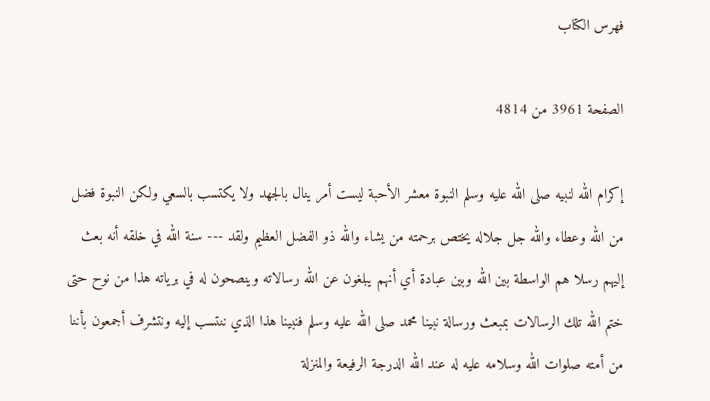فهرس الكتاب

الصفحة 3961 من 4814

إكرام الله لنبيه صلى الله عليه وسلم النبوة معشر الأحبة ليست أمر ينال بالجهد ولا يكتسب بالسعي ولكن النبوة فضل من الله وعطاء والله جل جلاله يختص برحمته من يشاء والله ذو الفضل العظيم ولقد --- سنة الله في خلقه أنه بعث إليهم رسلا هم الواسطة بين الله وبين عبادة أي أنهم يبلغون عن الله رسالاته وينصحون له في برياته هذا من نوح حتى ختم الله تلك الرسالات بمبعث ورسالة نبينا محمد صلى الله عليه وسلم فنبينا هذا الذي ننتسب إليه ونتشرف أجمعون بأننا من أمته صلوات الله وسلامه عليه له عند الله الدرجة الرفيعة والمنزلة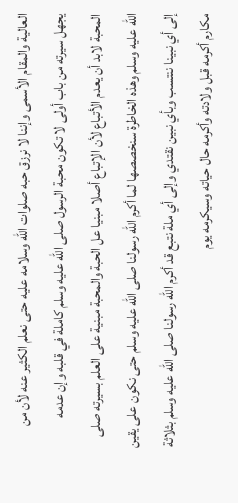العالية والمقام الأسمى وإننا لا نرزق حبه صلوات الله وسلامه عليه حتى نعلم الكثير عنه لأن من يجهل سيرته من باب أولى لا تكون محبة الرسول صلى الله عليه وسلم كاملة في قلبه وإن عدمه المحبة لابد أن يعدم الأتباع لأن الإتباع أصلا مبنيا عل الحبة والمحبة مبنية على العلم بسيرته صلى الله عليه وسلم وهذه الخاطرة سنخصصها لما أكرم الله رسولنا صلى الله عليه وسلم حتى نكون على يقين إلى أي نبينا ننتسب وبأي نبين نقتدي وإلى أي ملة نتبع قد أكرم الله رسولنا صلى الله عليه وسلم بثلاثة مكارم أكرمه قبل ولادته وأكرمه حال حياته وسيكرمه يوم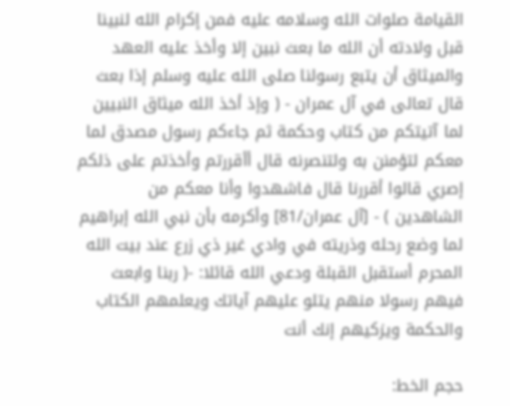القيامة صلوات الله وسلامه عليه فمن إكرام الله لنبينا قبل ولادته أن الله ما بعث نبين إلا وأخذ عليه العهد والميثاق أن يتبع رسولنا صلى الله عليه وسلم إذا بعث قال تعالى في آل عمران - ( وإذ أخذ الله ميثاق النبيين لما آتيتكم من كتاب وحكمة ثم جاءكم رسول مصدق لما معكم لتؤمنن به ولتنصرنه قال أأقررتم وأخذتم على ذلكم إصري قالوا أقررنا قال فاشهدوا وأنا معكم من الشاهدين ) - [آل عمران/81] وأكرمه بأن نبي الله إبراهيم لما وضع رحله وذريته في وادي غير ذي زرع عند بيت الله المحرم أستقبل القبلة ودعي الله قائلا: -( ربنا وابعث فيهم رسولا منهم يتلو عليهم آياتك ويعلمهم الكتاب والحكمة ويزكيهم إنك أنت

حجم الخط: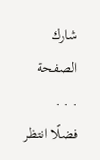شارك الصفحة
. . .
فضلًا انتظر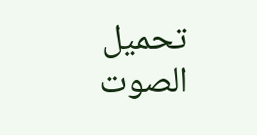تحميل الصوت